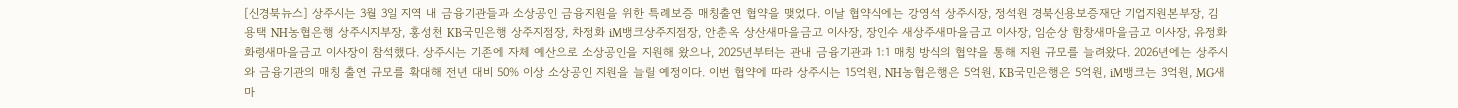[신경북뉴스] 상주시는 3월 3일 지역 내 금융기관들과 소상공인 금융지원을 위한 특례보증 매칭출연 협약을 맺었다. 이날 협약식에는 강영석 상주시장, 정석원 경북신용보증재단 기업지원본부장, 김용택 NH농협은행 상주시지부장, 홍성천 KB국민은행 상주지점장, 차정화 iM뱅크상주지점장, 안춘옥 상산새마을금고 이사장, 장인수 새상주새마을금고 이사장, 임순상 함창새마을금고 이사장, 유정화 화령새마을금고 이사장이 참석했다. 상주시는 기존에 자체 예산으로 소상공인을 지원해 왔으나, 2025년부터는 관내 금융기관과 1:1 매칭 방식의 협약을 통해 지원 규모를 늘려왔다. 2026년에는 상주시와 금융기관의 매칭 출연 규모를 확대해 전년 대비 50% 이상 소상공인 지원을 늘릴 예정이다. 이번 협약에 따라 상주시는 15억원, NH농협은행은 5억원, KB국민은행은 5억원, iM뱅크는 3억원, MG새마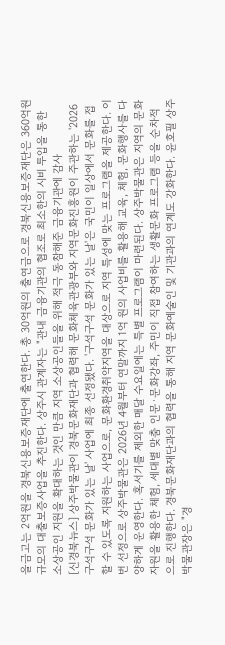을금고는 2억원을 경북신용보증재단에 출연한다. 총 30억원의 출연금으로 경북신용보증재단은 360억원 규모의 대출보증사업을 추진한다. 상주시 관계자는 "관내 금융기관의 협조로 최소한의 시비 투입을 통한 소상공인 지원을 확대하는 것인 만큼 지역 소상공인들을 위해 적극 동참해준 금융기관에 감사
[신경북뉴스] 상주박물관이 경북문화재단과 협력해 문화체육관광부와 지역문화진흥원이 주관하는 '2026 구석구석 문화가 있는 날' 사업에 최종 선정됐다. '구석구석 문화가 있는 날'은 국민이 일상에서 문화를 접할 수 있도록 지원하는 사업으로, 문화환경취약지역을 대상으로 지역 특성에 맞는 프로그램을 제공한다. 이번 선정으로 상주박물관은 2026년 4월부터 연말까지 1억 원의 사업비를 활용해 교육, 체험, 문화행사를 다양하게 운영한다. 혹서기를 제외한 매달 수요일에는 특별 프로그램이 마련된다. 상주박물관은 지역의 문화자원을 활용한 체험, 세대별 맞춤 인문·문화강좌, 주민이 직접 참여하는 생활문화 프로그램 등을 순차적으로 진행한다. 경북문화재단과의 협력을 통해 지역 문화예술인 및 기관과의 연계도 강화한다. 윤호필 상주박물관장은 "경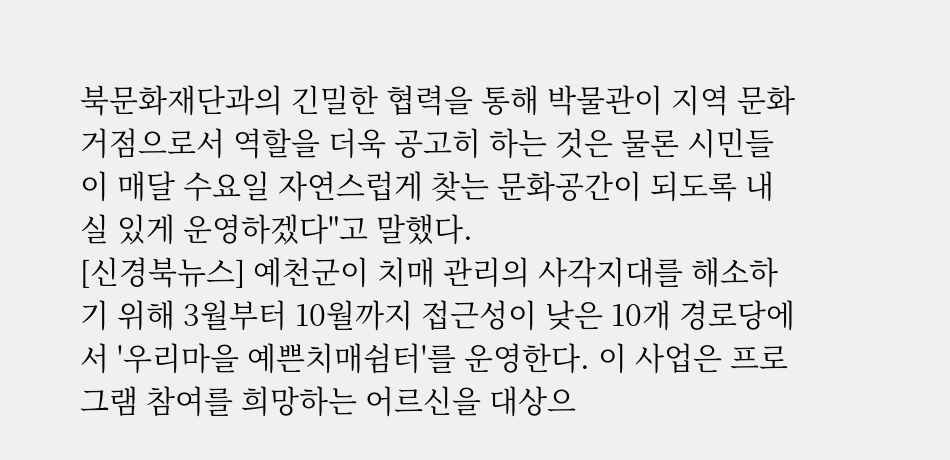북문화재단과의 긴밀한 협력을 통해 박물관이 지역 문화거점으로서 역할을 더욱 공고히 하는 것은 물론 시민들이 매달 수요일 자연스럽게 찾는 문화공간이 되도록 내실 있게 운영하겠다"고 말했다.
[신경북뉴스] 예천군이 치매 관리의 사각지대를 해소하기 위해 3월부터 10월까지 접근성이 낮은 10개 경로당에서 '우리마을 예쁜치매쉼터'를 운영한다. 이 사업은 프로그램 참여를 희망하는 어르신을 대상으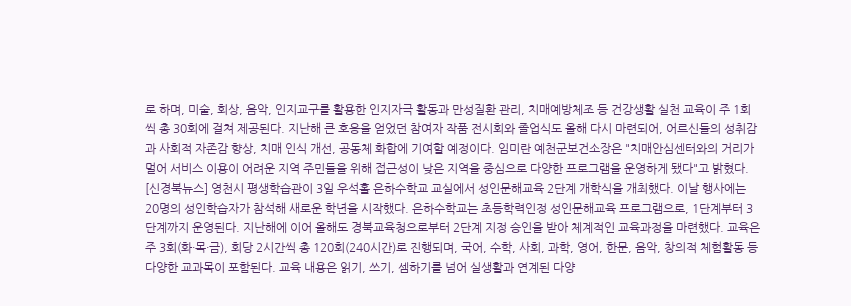로 하며, 미술, 회상, 음악, 인지교구를 활용한 인지자극 활동과 만성질환 관리, 치매예방체조 등 건강생활 실천 교육이 주 1회씩 총 30회에 걸쳐 제공된다. 지난해 큰 호응을 얻었던 참여자 작품 전시회와 졸업식도 올해 다시 마련되어, 어르신들의 성취감과 사회적 자존감 향상, 치매 인식 개선, 공동체 화합에 기여할 예정이다. 임미란 예천군보건소장은 "치매안심센터와의 거리가 멀어 서비스 이용이 어려운 지역 주민들을 위해 접근성이 낮은 지역을 중심으로 다양한 프로그램을 운영하게 됐다"고 밝혔다.
[신경북뉴스] 영천시 평생학습관이 3일 우석홀 은하수학교 교실에서 성인문해교육 2단계 개학식을 개최했다. 이날 행사에는 20명의 성인학습자가 참석해 새로운 학년을 시작했다. 은하수학교는 초등학력인정 성인문해교육 프로그램으로, 1단계부터 3단계까지 운영된다. 지난해에 이어 올해도 경북교육청으로부터 2단계 지정 승인을 받아 체계적인 교육과정을 마련했다. 교육은 주 3회(화·목·금), 회당 2시간씩 총 120회(240시간)로 진행되며, 국어, 수학, 사회, 과학, 영어, 한문, 음악, 창의적 체험활동 등 다양한 교과목이 포함된다. 교육 내용은 읽기, 쓰기, 셈하기를 넘어 실생활과 연계된 다양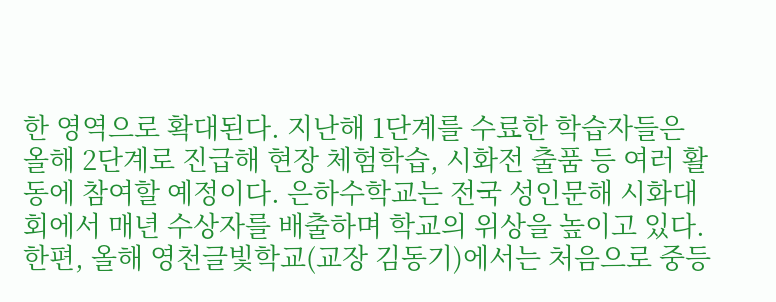한 영역으로 확대된다. 지난해 1단계를 수료한 학습자들은 올해 2단계로 진급해 현장 체험학습, 시화전 출품 등 여러 활동에 참여할 예정이다. 은하수학교는 전국 성인문해 시화대회에서 매년 수상자를 배출하며 학교의 위상을 높이고 있다. 한편, 올해 영천글빛학교(교장 김동기)에서는 처음으로 중등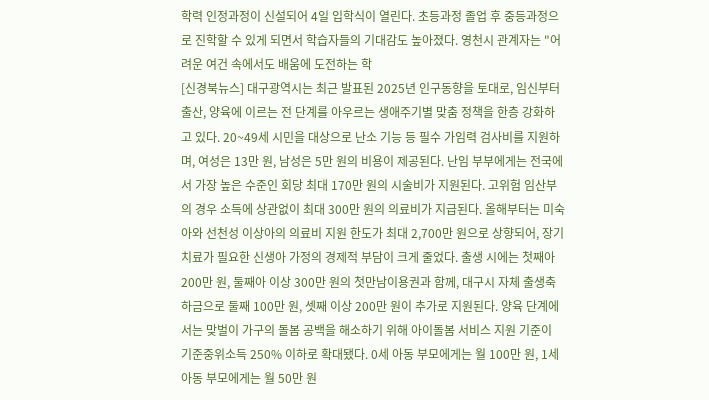학력 인정과정이 신설되어 4일 입학식이 열린다. 초등과정 졸업 후 중등과정으로 진학할 수 있게 되면서 학습자들의 기대감도 높아졌다. 영천시 관계자는 "어려운 여건 속에서도 배움에 도전하는 학
[신경북뉴스] 대구광역시는 최근 발표된 2025년 인구동향을 토대로, 임신부터 출산, 양육에 이르는 전 단계를 아우르는 생애주기별 맞춤 정책을 한층 강화하고 있다. 20~49세 시민을 대상으로 난소 기능 등 필수 가임력 검사비를 지원하며, 여성은 13만 원, 남성은 5만 원의 비용이 제공된다. 난임 부부에게는 전국에서 가장 높은 수준인 회당 최대 170만 원의 시술비가 지원된다. 고위험 임산부의 경우 소득에 상관없이 최대 300만 원의 의료비가 지급된다. 올해부터는 미숙아와 선천성 이상아의 의료비 지원 한도가 최대 2,700만 원으로 상향되어, 장기 치료가 필요한 신생아 가정의 경제적 부담이 크게 줄었다. 출생 시에는 첫째아 200만 원, 둘째아 이상 300만 원의 첫만남이용권과 함께, 대구시 자체 출생축하금으로 둘째 100만 원, 셋째 이상 200만 원이 추가로 지원된다. 양육 단계에서는 맞벌이 가구의 돌봄 공백을 해소하기 위해 아이돌봄 서비스 지원 기준이 기준중위소득 250% 이하로 확대됐다. 0세 아동 부모에게는 월 100만 원, 1세 아동 부모에게는 월 50만 원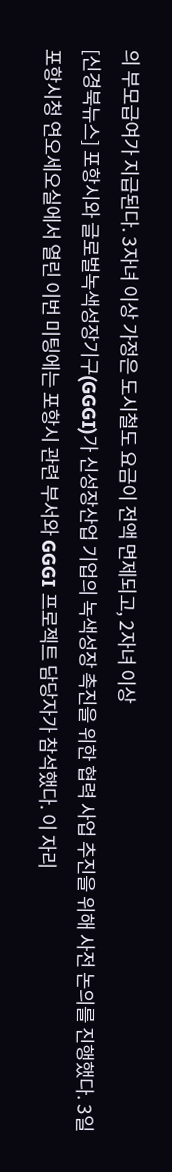의 부모급여가 지급된다. 3자녀 이상 가정은 도시철도 요금이 전액 면제되고, 2자녀 이상
[신경북뉴스] 포항시와 글로벌녹색성장기구(GGGI)가 신성장산업 기업의 녹색성장 촉진을 위한 협력 사업 추진을 위해 사전 논의를 진행했다. 3일 포항시청 연오세오실에서 열린 이번 미팅에는 포항시 관련 부서와 GGGI 프로젝트 담당자가 참석했다. 이 자리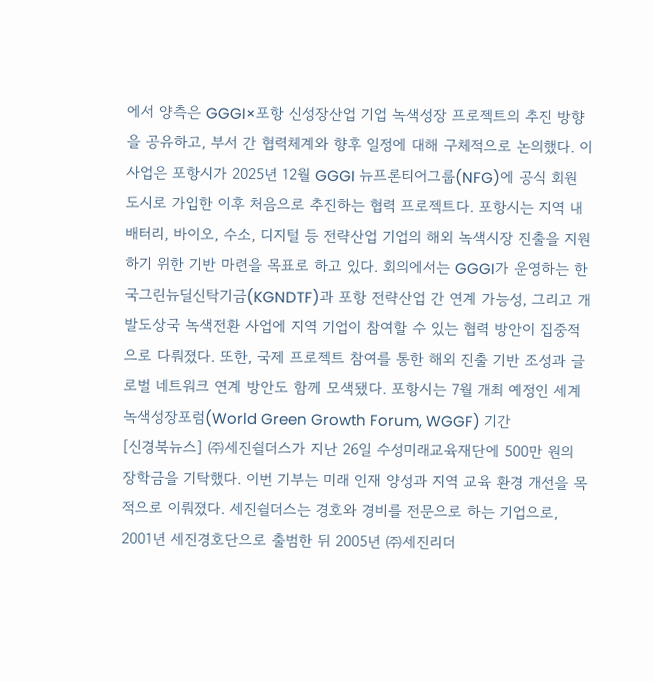에서 양측은 GGGI×포항 신성장산업 기업 녹색성장 프로젝트의 추진 방향을 공유하고, 부서 간 협력체계와 향후 일정에 대해 구체적으로 논의했다. 이 사업은 포항시가 2025년 12월 GGGI 뉴프론티어그룹(NFG)에 공식 회원 도시로 가입한 이후 처음으로 추진하는 협력 프로젝트다. 포항시는 지역 내 배터리, 바이오, 수소, 디지털 등 전략산업 기업의 해외 녹색시장 진출을 지원하기 위한 기반 마련을 목표로 하고 있다. 회의에서는 GGGI가 운영하는 한국그린뉴딜신탁기금(KGNDTF)과 포항 전략산업 간 연계 가능성, 그리고 개발도상국 녹색전환 사업에 지역 기업이 참여할 수 있는 협력 방안이 집중적으로 다뤄졌다. 또한, 국제 프로젝트 참여를 통한 해외 진출 기반 조성과 글로벌 네트워크 연계 방안도 함께 모색됐다. 포항시는 7월 개최 예정인 세계녹색성장포럼(World Green Growth Forum, WGGF) 기간
[신경북뉴스] ㈜세진쉴더스가 지난 26일 수성미래교육재단에 500만 원의 장학금을 기탁했다. 이번 기부는 미래 인재 양성과 지역 교육 환경 개선을 목적으로 이뤄졌다. 세진쉴더스는 경호와 경비를 전문으로 하는 기업으로, 2001년 세진경호단으로 출범한 뒤 2005년 ㈜세진리더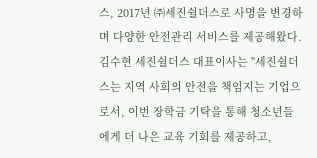스, 2017년 ㈜세진쉴더스로 사명을 변경하며 다양한 안전관리 서비스를 제공해왔다. 김수현 세진쉴더스 대표이사는 "세진쉴더스는 지역 사회의 안전을 책임지는 기업으로서, 이번 장학금 기탁을 통해 청소년들에게 더 나은 교육 기회를 제공하고,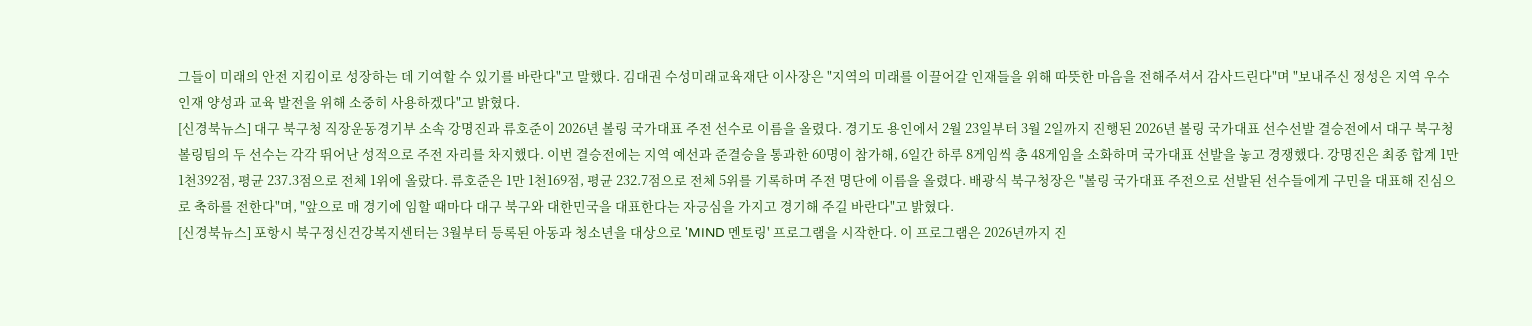그들이 미래의 안전 지킴이로 성장하는 데 기여할 수 있기를 바란다"고 말했다. 김대권 수성미래교육재단 이사장은 "지역의 미래를 이끌어갈 인재들을 위해 따뜻한 마음을 전해주셔서 감사드린다"며 "보내주신 정성은 지역 우수 인재 양성과 교육 발전을 위해 소중히 사용하겠다"고 밝혔다.
[신경북뉴스] 대구 북구청 직장운동경기부 소속 강명진과 류호준이 2026년 볼링 국가대표 주전 선수로 이름을 올렸다. 경기도 용인에서 2월 23일부터 3월 2일까지 진행된 2026년 볼링 국가대표 선수선발 결승전에서 대구 북구청 볼링팀의 두 선수는 각각 뛰어난 성적으로 주전 자리를 차지했다. 이번 결승전에는 지역 예선과 준결승을 통과한 60명이 참가해, 6일간 하루 8게임씩 총 48게임을 소화하며 국가대표 선발을 놓고 경쟁했다. 강명진은 최종 합계 1만 1천392점, 평균 237.3점으로 전체 1위에 올랐다. 류호준은 1만 1천169점, 평균 232.7점으로 전체 5위를 기록하며 주전 명단에 이름을 올렸다. 배광식 북구청장은 "볼링 국가대표 주전으로 선발된 선수들에게 구민을 대표해 진심으로 축하를 전한다"며, "앞으로 매 경기에 임할 때마다 대구 북구와 대한민국을 대표한다는 자긍심을 가지고 경기해 주길 바란다"고 밝혔다.
[신경북뉴스] 포항시 북구정신건강복지센터는 3월부터 등록된 아동과 청소년을 대상으로 'MIND 멘토링' 프로그램을 시작한다. 이 프로그램은 2026년까지 진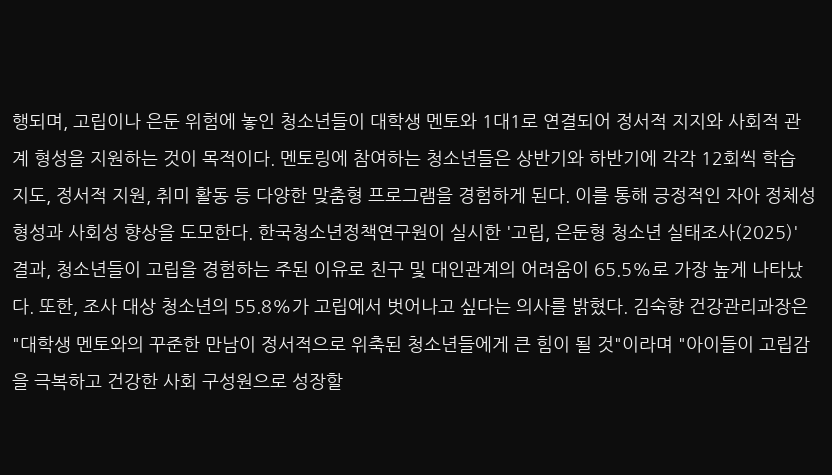행되며, 고립이나 은둔 위험에 놓인 청소년들이 대학생 멘토와 1대1로 연결되어 정서적 지지와 사회적 관계 형성을 지원하는 것이 목적이다. 멘토링에 참여하는 청소년들은 상반기와 하반기에 각각 12회씩 학습 지도, 정서적 지원, 취미 활동 등 다양한 맞춤형 프로그램을 경험하게 된다. 이를 통해 긍정적인 자아 정체성 형성과 사회성 향상을 도모한다. 한국청소년정책연구원이 실시한 '고립, 은둔형 청소년 실태조사(2025)' 결과, 청소년들이 고립을 경험하는 주된 이유로 친구 및 대인관계의 어려움이 65.5%로 가장 높게 나타났다. 또한, 조사 대상 청소년의 55.8%가 고립에서 벗어나고 싶다는 의사를 밝혔다. 김숙향 건강관리과장은 "대학생 멘토와의 꾸준한 만남이 정서적으로 위축된 청소년들에게 큰 힘이 될 것"이라며 "아이들이 고립감을 극복하고 건강한 사회 구성원으로 성장할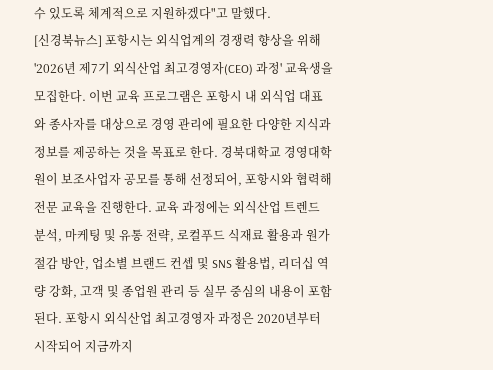수 있도록 체계적으로 지원하겠다"고 말했다.
[신경북뉴스] 포항시는 외식업계의 경쟁력 향상을 위해 '2026년 제7기 외식산업 최고경영자(CEO) 과정' 교육생을 모집한다. 이번 교육 프로그램은 포항시 내 외식업 대표와 종사자를 대상으로 경영 관리에 필요한 다양한 지식과 정보를 제공하는 것을 목표로 한다. 경북대학교 경영대학원이 보조사업자 공모를 통해 선정되어, 포항시와 협력해 전문 교육을 진행한다. 교육 과정에는 외식산업 트렌드 분석, 마케팅 및 유통 전략, 로컬푸드 식재료 활용과 원가 절감 방안, 업소별 브랜드 컨셉 및 SNS 활용법, 리더십 역량 강화, 고객 및 종업원 관리 등 실무 중심의 내용이 포함된다. 포항시 외식산업 최고경영자 과정은 2020년부터 시작되어 지금까지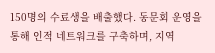150명의 수료생을 배출했다. 동문회 운영을 통해 인적 네트워크를 구축하며, 지역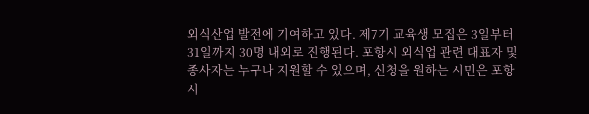외식산업 발전에 기여하고 있다. 제7기 교육생 모집은 3일부터 31일까지 30명 내외로 진행된다. 포항시 외식업 관련 대표자 및 종사자는 누구나 지원할 수 있으며, 신청을 원하는 시민은 포항시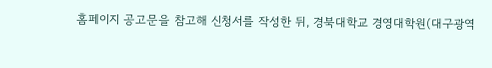홈페이지 공고문을 참고해 신청서를 작성한 뒤, 경북대학교 경영대학원(대구광역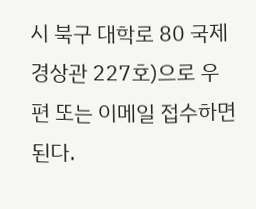시 북구 대학로 80 국제경상관 227호)으로 우편 또는 이메일 접수하면 된다.